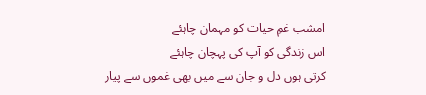امشب غمِ حیات کو مہمان چاہئے
اس زندگی کو آپ کی پہچان چاہئے
کرتی ہوں دل و جان سے میں بھی غموں سے پیار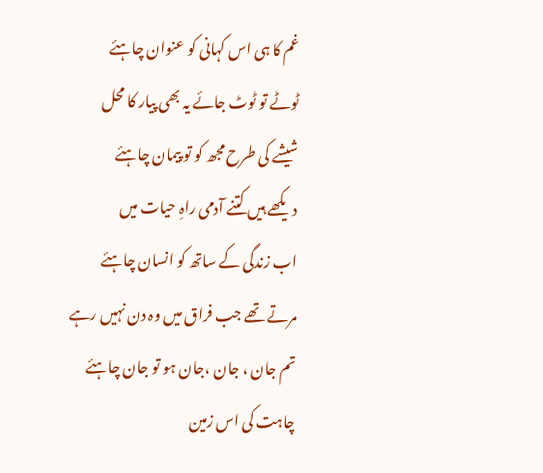غم کا ہی اس کہانی کو عنوان چاہئے
ٹوٹے تو ٹوٹ جائے یہ بھی پیار کا محل
شیشے کی طرح مجھ کو تو پیمان چاہئے
دیکھے ہیں کتنے آدمی راہِ حیات میں
اب زندگی کے ساتھ کو انسان چاہئے
مرتے تھے جب فراق میں وہ دن نہیں رہے
تم جان ، جان ،جان ہو تو جان چاہئے
چاہت کی اس زمین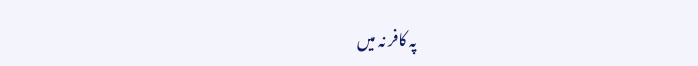پہ کافر نہ میں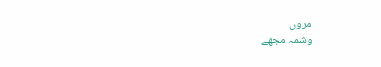مروں
وشمہ مجھے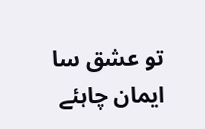تو عشق سا ایمان چاہئے